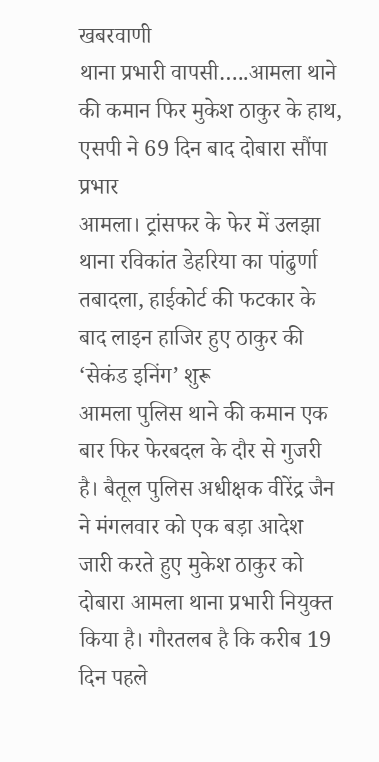खबरवाणी
थाना प्रभारी वापसी…..आमला थाने की कमान फिर मुकेश ठाकुर के हाथ, एसपी ने 69 दिन बाद दोबारा सौंपा प्रभार
आमला। ट्रांसफर के फेर में उलझा थाना रविकांत डेहरिया का पांढुर्णा तबादला, हाईकोर्ट की फटकार के बाद लाइन हाजिर हुए ठाकुर की ‘सेकंड इनिंग’ शुरू
आमला पुलिस थाने की कमान एक बार फिर फेरबदल के दौर से गुजरी है। बैतूल पुलिस अधीक्षक वीरेंद्र जैन ने मंगलवार को एक बड़ा आदेश जारी करते हुए मुकेश ठाकुर को दोबारा आमला थाना प्रभारी नियुक्त किया है। गौरतलब है कि करीब 19 दिन पहले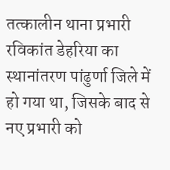तत्कालीन थाना प्रभारी रविकांत डेहरिया का स्थानांतरण पांढुर्णा जिले में हो गया था, जिसके बाद से नए प्रभारी को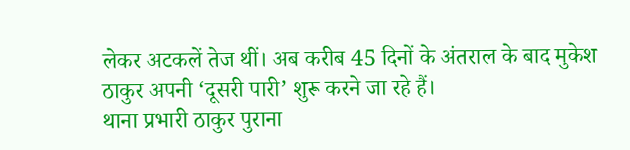लेकर अटकलें तेज थीं। अब करीब 45 दिनों के अंतराल के बाद मुकेश ठाकुर अपनी ‘दूसरी पारी’ शुरू करने जा रहे हैं।
थाना प्रभारी ठाकुर पुराना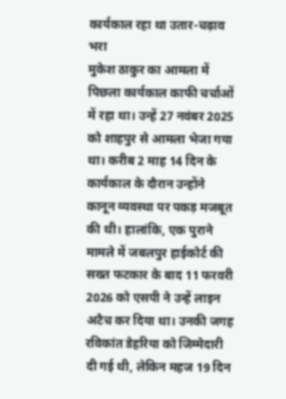कार्यकाल रहा था उतार-चढ़ाव भरा
मुकेश ठाकुर का आमला में पिछला कार्यकाल काफी चर्चाओं में रहा था। उन्हें 27 नवंबर 2025 को शाहपुर से आमला भेजा गया था। करीब 2 माह 14 दिन के कार्यकाल के दौरान उन्होंने कानून व्यवस्था पर पकड़ मजबूत की थी। हालांकि, एक पुराने मामले में जबलपुर हाईकोर्ट की सख्त फटकार के बाद 11 फरवरी 2026 को एसपी ने उन्हें लाइन अटैच कर दिया था। उनकी जगह रविकांत डेहरिया को जिम्मेदारी दी गई थी, लेकिन महज 19 दिन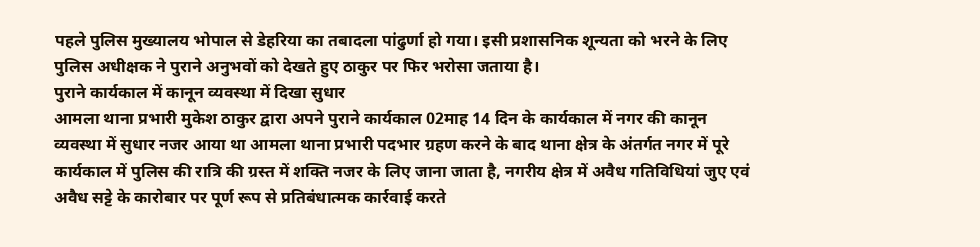पहले पुलिस मुख्यालय भोपाल से डेहरिया का तबादला पांढुर्णा हो गया। इसी प्रशासनिक शून्यता को भरने के लिए पुलिस अधीक्षक ने पुराने अनुभवों को देखते हुए ठाकुर पर फिर भरोसा जताया है।
पुराने कार्यकाल में कानून व्यवस्था में दिखा सुधार
आमला थाना प्रभारी मुकेश ठाकुर द्वारा अपने पुराने कार्यकाल 02माह 14 दिन के कार्यकाल में नगर की कानून व्यवस्था में सुधार नजर आया था आमला थाना प्रभारी पदभार ग्रहण करने के बाद थाना क्षेत्र के अंतर्गत नगर में पूरे कार्यकाल में पुलिस की रात्रि की ग्रस्त में शक्ति नजर के लिए जाना जाता है, नगरीय क्षेत्र में अवैध गतिविधियां जुए एवं अवैध सट्टे के कारोबार पर पूर्ण रूप से प्रतिबंधात्मक कार्रवाई करते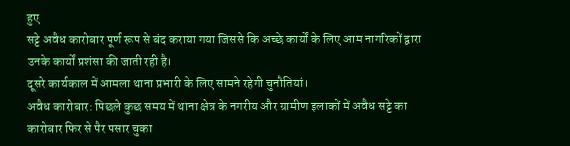हुए
सट्टे अवैध कारोबार पूर्ण रूप से बंद कराया गया जिससे कि अच्छे कार्यों के लिए आम नागरिकों द्वारा उनके कार्यों प्रशंसा की जाती रही है।
दूसरे कार्यकाल में आमला थाना प्रभारी के लिए सामने रहेगी चुनौतियां।
अवैध कारोबार: पिछले कुछ समय में थाना क्षेत्र के नगरीय और ग्रामीण इलाकों में अवैध सट्टे का कारोबार फिर से पैर पसार चुका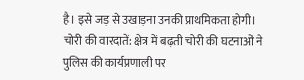है। इसे जड़ से उखाड़ना उनकी प्राथमिकता होगी।
चोरी की वारदातें: क्षेत्र में बढ़ती चोरी की घटनाओं ने पुलिस की कार्यप्रणाली पर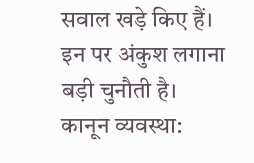सवाल खड़े किए हैं। इन पर अंकुश लगाना बड़ी चुनौती है।
कानून व्यवस्था: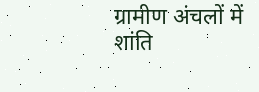ग्रामीण अंचलों में शांति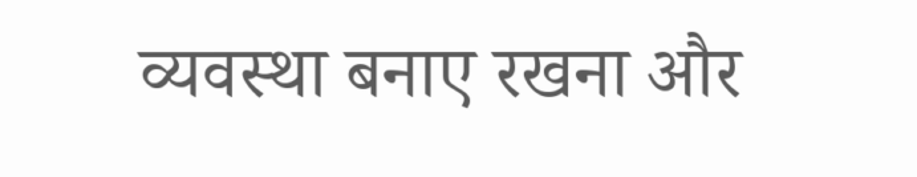व्यवस्था बनाए रखना और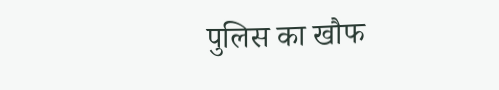पुलिस का खौफ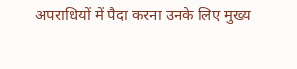अपराधियों में पैदा करना उनके लिए मुख्य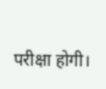परीक्षा होगी।